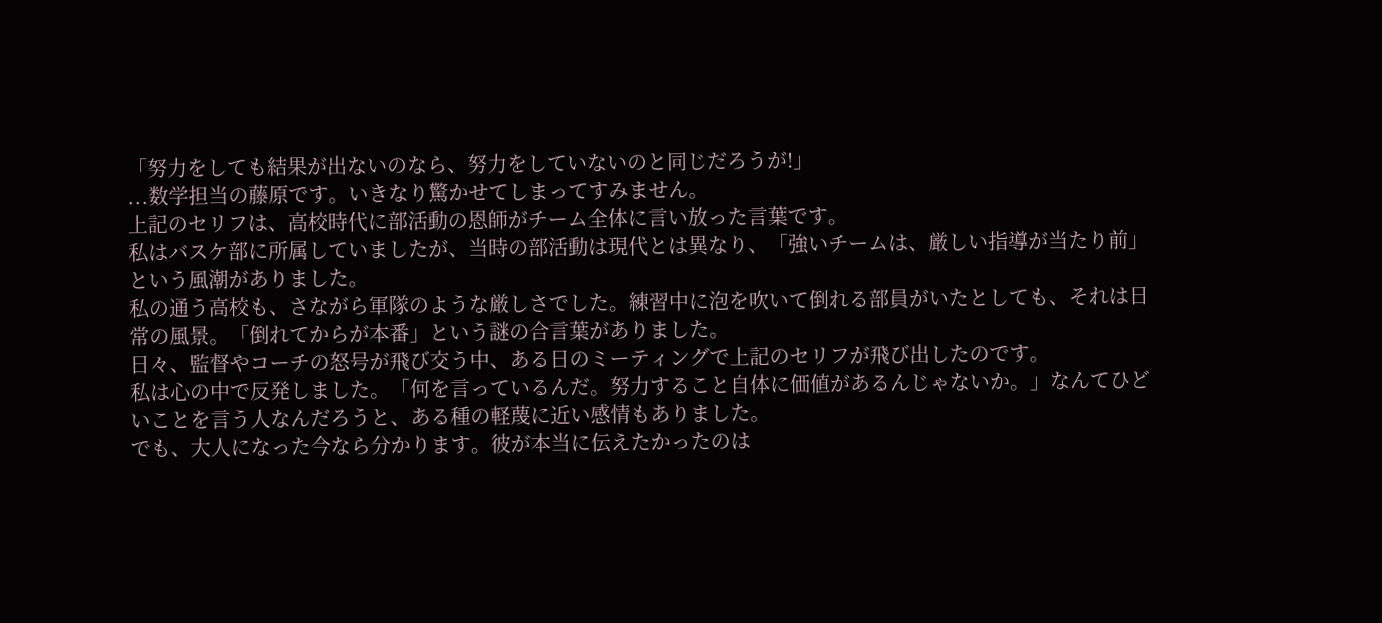「努力をしても結果が出ないのなら、努力をしていないのと同じだろうが!」
...数学担当の藤原です。いきなり驚かせてしまってすみません。
上記のセリフは、高校時代に部活動の恩師がチーム全体に言い放った言葉です。
私はバスケ部に所属していましたが、当時の部活動は現代とは異なり、「強いチームは、厳しい指導が当たり前」という風潮がありました。
私の通う高校も、さながら軍隊のような厳しさでした。練習中に泡を吹いて倒れる部員がいたとしても、それは日常の風景。「倒れてからが本番」という謎の合言葉がありました。
日々、監督やコーチの怒号が飛び交う中、ある日のミーティングで上記のセリフが飛び出したのです。
私は心の中で反発しました。「何を言っているんだ。努力すること自体に価値があるんじゃないか。」なんてひどいことを言う人なんだろうと、ある種の軽蔑に近い感情もありました。
でも、大人になった今なら分かります。彼が本当に伝えたかったのは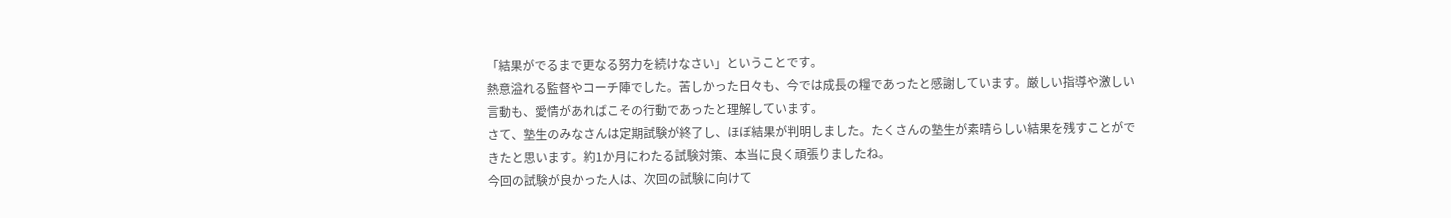「結果がでるまで更なる努力を続けなさい」ということです。
熱意溢れる監督やコーチ陣でした。苦しかった日々も、今では成長の糧であったと感謝しています。厳しい指導や激しい言動も、愛情があればこその行動であったと理解しています。
さて、塾生のみなさんは定期試験が終了し、ほぼ結果が判明しました。たくさんの塾生が素晴らしい結果を残すことができたと思います。約1か月にわたる試験対策、本当に良く頑張りましたね。
今回の試験が良かった人は、次回の試験に向けて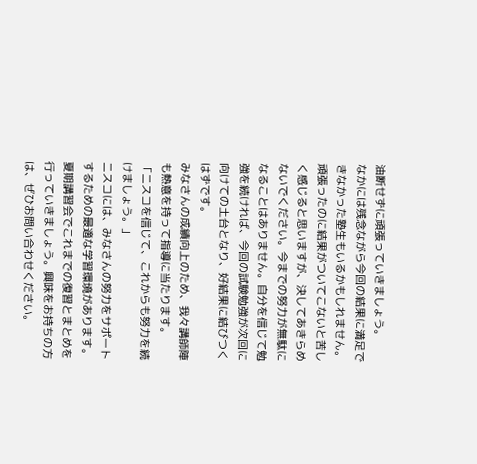油断せずに頑張っていきましょう。
なかには残念ながら今回の結果に満足できなかった塾生もいるかもしれません。頑張ったのに結果がついてこないと苦しく感じると思いますが、決してあきらめないでください。今までの努力が無駄になることはありません。自分を信じて勉強を続ければ、今回の試験勉強が次回に向けての土台となり、好結果に結びつくはずです。
みなさんの成績向上のため、我々講師陣も熱意を持って指導に当たります。
「ニスコを信じて、これからも努力を続けましょう。」
ニスコには、みなさんの努力をサポートするための最適な学習環境があります。夏期講習会でこれまでの復習とまとめを行っていきましょう。興味をお持ちの方は、ぜひお問い合わせください。